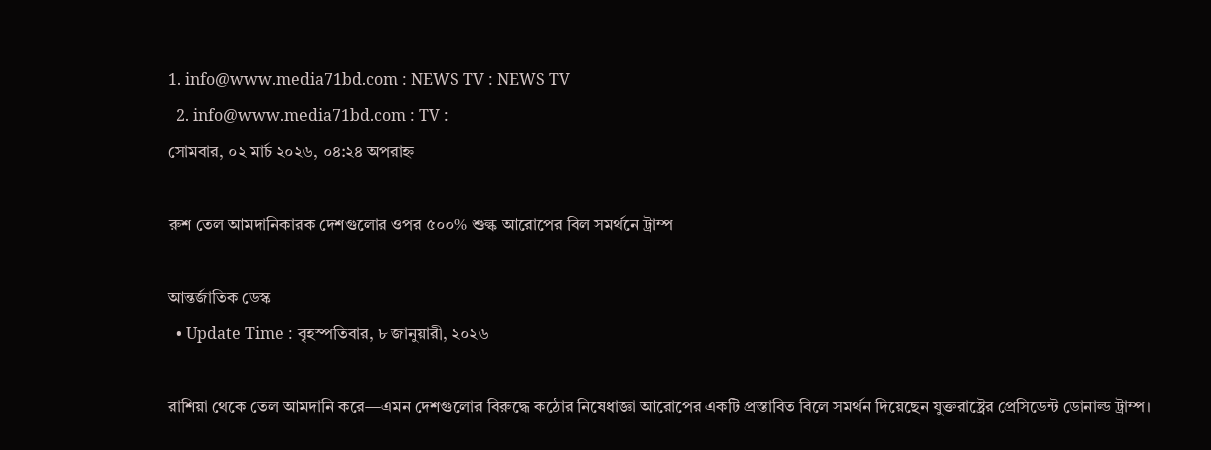1. info@www.media71bd.com : NEWS TV : NEWS TV
  2. info@www.media71bd.com : TV :
সোমবার, ০২ মার্চ ২০২৬, ০৪:২৪ অপরাহ্ন

রুশ তেল আমদানিকারক দেশগুলোর ওপর ৫০০% শুল্ক আরোপের বিল সমর্থনে ট্রাম্প

আন্তর্জাতিক ডেস্ক
  • Update Time : বৃহস্পতিবার, ৮ জানুয়ারী, ২০২৬

রাশিয়া থেকে তেল আমদানি করে—এমন দেশগুলোর বিরুদ্ধে কঠোর নিষেধাজ্ঞা আরোপের একটি প্রস্তাবিত বিলে সমর্থন দিয়েছেন যুক্তরাষ্ট্রের প্রেসিডেন্ট ডোনাল্ড ট্রাম্প।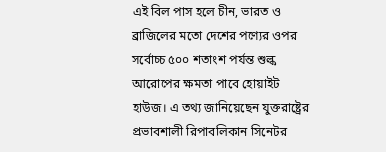এই বিল পাস হলে চীন, ভারত ও ব্রাজিলের মতো দেশের পণ্যের ওপর সর্বোচ্চ ৫০০ শতাংশ পর্যন্ত শুল্ক আরোপের ক্ষমতা পাবে হোয়াইট হাউজ। এ তথ্য জানিয়েছেন যুক্তরাষ্ট্রের প্রভাবশালী রিপাবলিকান সিনেটর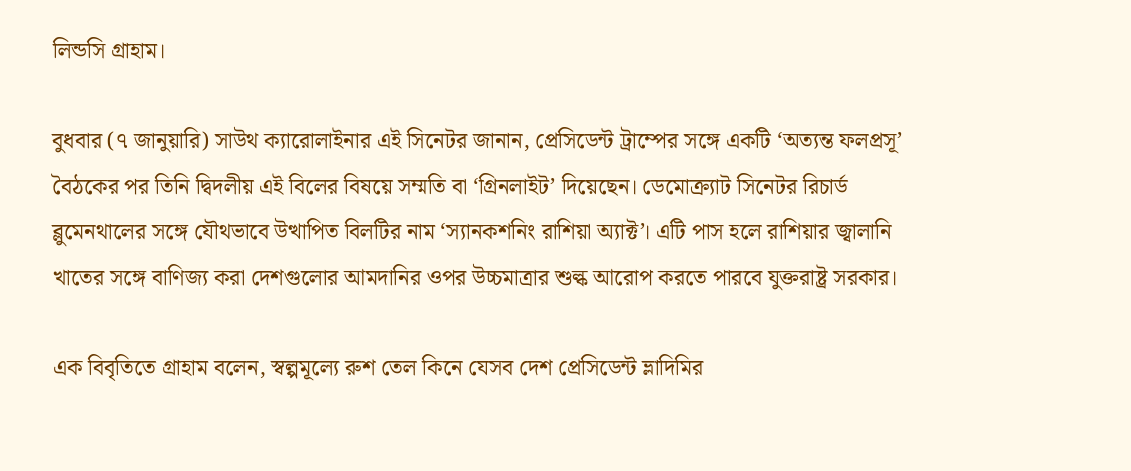লিন্ডসি গ্রাহাম।

বুধবার (৭ জানুয়ারি) সাউথ ক্যারোলাইনার এই সিনেটর জানান, প্রেসিডেন্ট ট্রাম্পের সঙ্গে একটি ‘অত্যন্ত ফলপ্রসূ’ বৈঠকের পর তিনি দ্বিদলীয় এই বিলের বিষয়ে সম্মতি বা ‘গ্রিনলাইট’ দিয়েছেন। ডেমোক্র্যাট সিনেটর রিচার্ড ব্লুমেনথালের সঙ্গে যৌথভাবে উত্থাপিত বিলটির নাম ‘স্যানকশনিং রাশিয়া অ্যাক্ট’। এটি পাস হলে রাশিয়ার জ্বালানি খাতের সঙ্গে বাণিজ্য করা দেশগুলোর আমদানির ওপর উচ্চমাত্রার শুল্ক আরোপ করতে পারবে যুক্তরাষ্ট্র সরকার।

এক বিবৃতিতে গ্রাহাম বলেন, স্বল্পমূল্যে রুশ তেল কিনে যেসব দেশ প্রেসিডেন্ট ভ্লাদিমির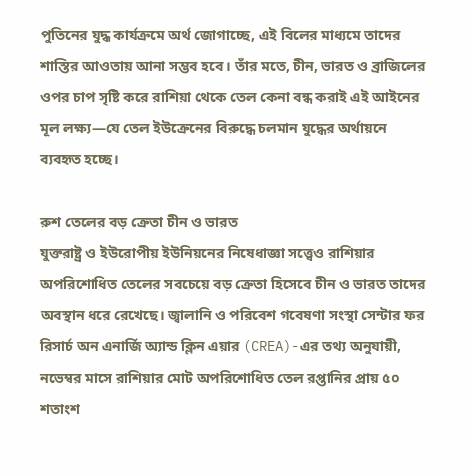পুতিনের যুদ্ধ কার্যক্রমে অর্থ জোগাচ্ছে, এই বিলের মাধ্যমে তাদের শাস্তির আওতায় আনা সম্ভব হবে। তাঁর মতে, চীন, ভারত ও ব্রাজিলের ওপর চাপ সৃষ্টি করে রাশিয়া থেকে তেল কেনা বন্ধ করাই এই আইনের মূল লক্ষ্য—যে তেল ইউক্রেনের বিরুদ্ধে চলমান যুদ্ধের অর্থায়নে ব্যবহৃত হচ্ছে।

রুশ তেলের বড় ক্রেতা চীন ও ভারত
যুক্তরাষ্ট্র ও ইউরোপীয় ইউনিয়নের নিষেধাজ্ঞা সত্ত্বেও রাশিয়ার অপরিশোধিত তেলের সবচেয়ে বড় ক্রেতা হিসেবে চীন ও ভারত তাদের অবস্থান ধরে রেখেছে। জ্বালানি ও পরিবেশ গবেষণা সংস্থা সেন্টার ফর রিসার্চ অন এনার্জি অ্যান্ড ক্লিন এয়ার (CREA)-এর তথ্য অনুযায়ী, নভেম্বর মাসে রাশিয়ার মোট অপরিশোধিত তেল রপ্তানির প্রায় ৫০ শতাংশ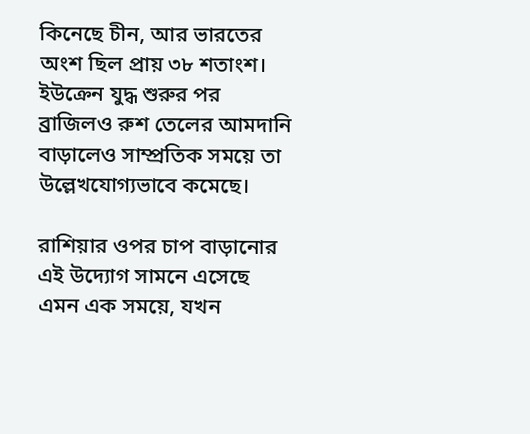কিনেছে চীন, আর ভারতের অংশ ছিল প্রায় ৩৮ শতাংশ। ইউক্রেন যুদ্ধ শুরুর পর ব্রাজিলও রুশ তেলের আমদানি বাড়ালেও সাম্প্রতিক সময়ে তা উল্লেখযোগ্যভাবে কমেছে।

রাশিয়ার ওপর চাপ বাড়ানোর এই উদ্যোগ সামনে এসেছে এমন এক সময়ে, যখন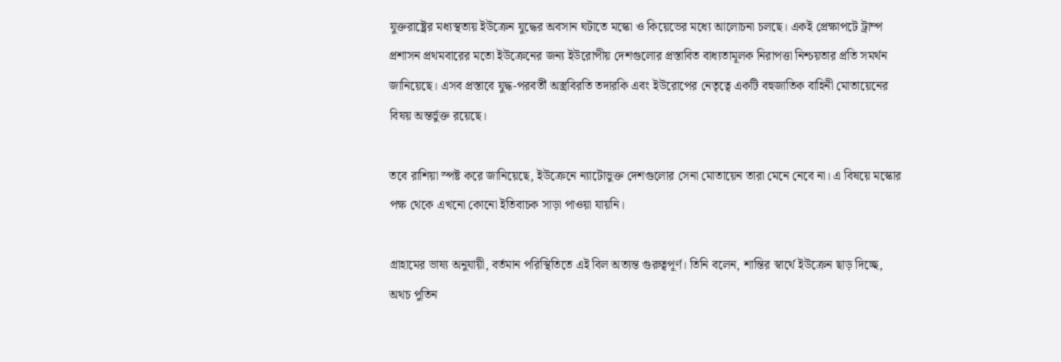যুক্তরাষ্ট্রের মধ্যস্থতায় ইউক্রেন যুদ্ধের অবসান ঘটাতে মস্কো ও কিয়েভের মধ্যে আলোচনা চলছে। একই প্রেক্ষাপটে ট্রাম্প প্রশাসন প্রথমবারের মতো ইউক্রেনের জন্য ইউরোপীয় দেশগুলোর প্রস্তাবিত বাধ্যতামূলক নিরাপত্তা নিশ্চয়তার প্রতি সমর্থন জানিয়েছে। এসব প্রস্তাবে যুদ্ধ-পরবর্তী অস্ত্রবিরতি তদারকি এবং ইউরোপের নেতৃত্বে একটি বহুজাতিক বাহিনী মোতায়েনের বিষয় অন্তর্ভুক্ত রয়েছে।

তবে রাশিয়া স্পষ্ট করে জানিয়েছে, ইউক্রেনে ন্যাটোভুক্ত দেশগুলোর সেনা মোতায়েন তারা মেনে নেবে না। এ বিষয়ে মস্কোর পক্ষ থেকে এখনো কোনো ইতিবাচক সাড়া পাওয়া যায়নি।

গ্রাহামের ভাষ্য অনুযায়ী, বর্তমান পরিস্থিতিতে এই বিল অত্যন্ত গুরুত্বপূর্ণ। তিনি বলেন, শান্তির স্বার্থে ইউক্রেন ছাড় দিচ্ছে, অথচ পুতিন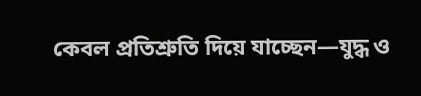কেবল প্রতিশ্রুতি দিয়ে যাচ্ছেন—যুদ্ধ ও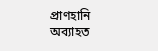প্রাণহানি অব্যাহত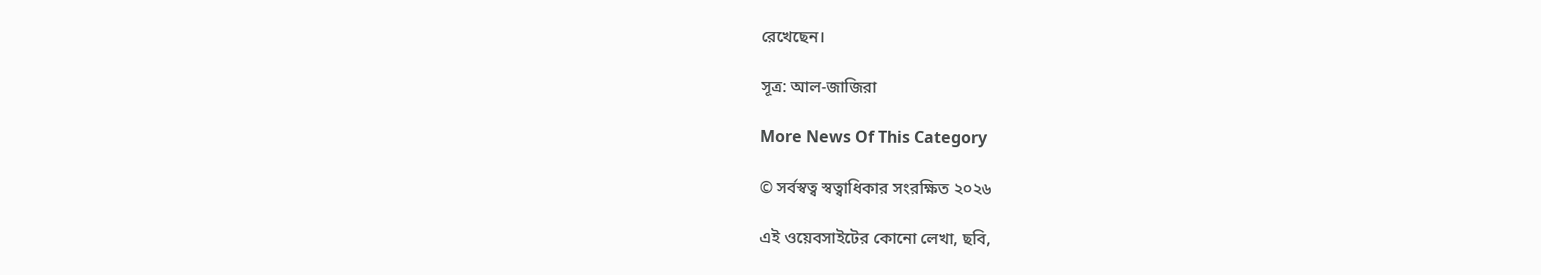রেখেছেন।

সূত্র: আল-জাজিরা

More News Of This Category

© সর্বস্বত্ব স্বত্বাধিকার সংরক্ষিত ২০২৬

এই ওয়েবসাইটের কোনো লেখা, ছবি,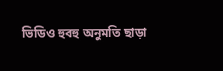ভিডিও হুবহু অনুমতি ছাড়া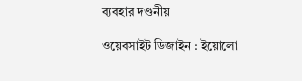ব্যবহার দণ্ডনীয়

ওয়েবসাইট ডিজাইন : ইয়োলো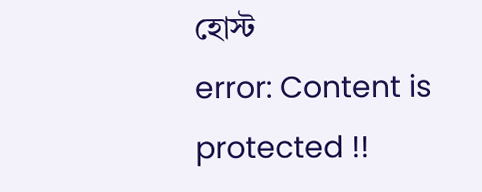হোস্ট
error: Content is protected !!